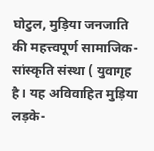घोटुल, मुड़िया जनजाति की महत्त्वपूर्ण सामाजिक-सांस्कृति संस्था ( युवागृह है। यह अविवाहित मुड़िया लड़के-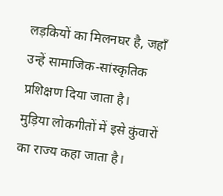लड़कियों का मिलनघर है, जहाँ उन्हें सामाजिक-सांस्कृतिक प्रशिक्षण दिया जाता है। मुड़िया लोकगीतों में इसे कुंवारों का राज्य कहा जाता है।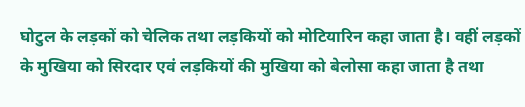घोटुल के लड़कों को चेलिक तथा लड़कियों को मोटियारिन कहा जाता है। वहीं लड़कों के मुखिया को सिरदार एवं लड़कियों की मुखिया को बेलोसा कहा जाता है तथा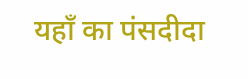यहाँ का पंसदीदा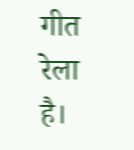गीत रेला है।